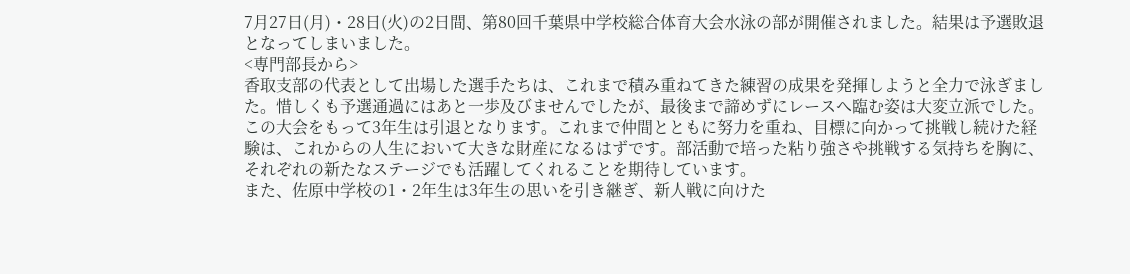7月27日(月)・28日(火)の2日間、第80回千葉県中学校総合体育大会水泳の部が開催されました。結果は予選敗退となってしまいました。
<専門部長から>
香取支部の代表として出場した選手たちは、これまで積み重ねてきた練習の成果を発揮しようと全力で泳ぎました。惜しくも予選通過にはあと一歩及びませんでしたが、最後まで諦めずにレースへ臨む姿は大変立派でした。
この大会をもって3年生は引退となります。これまで仲間とともに努力を重ね、目標に向かって挑戦し続けた経験は、これからの人生において大きな財産になるはずです。部活動で培った粘り強さや挑戦する気持ちを胸に、それぞれの新たなステージでも活躍してくれることを期待しています。
また、佐原中学校の1・2年生は3年生の思いを引き継ぎ、新人戦に向けた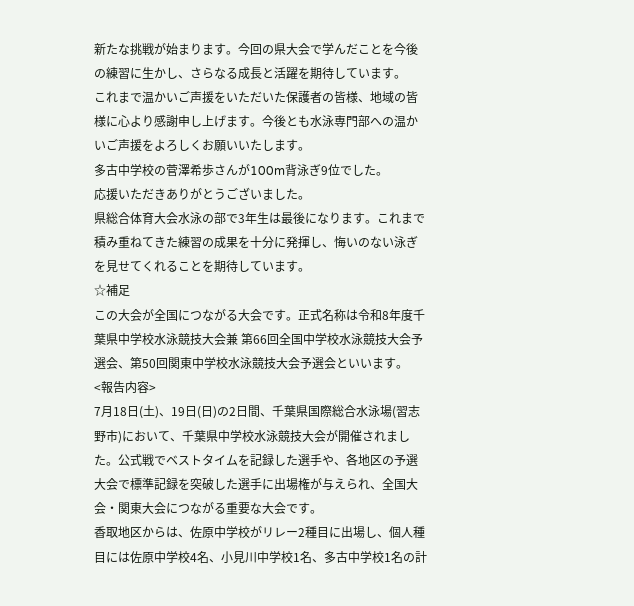新たな挑戦が始まります。今回の県大会で学んだことを今後の練習に生かし、さらなる成長と活躍を期待しています。
これまで温かいご声援をいただいた保護者の皆様、地域の皆様に心より感謝申し上げます。今後とも水泳専門部への温かいご声援をよろしくお願いいたします。
多古中学校の菅澤希歩さんが100m背泳ぎ9位でした。
応援いただきありがとうございました。
県総合体育大会水泳の部で3年生は最後になります。これまで積み重ねてきた練習の成果を十分に発揮し、悔いのない泳ぎを見せてくれることを期待しています。
☆補足
この大会が全国につながる大会です。正式名称は令和8年度千葉県中学校水泳競技大会兼 第66回全国中学校水泳競技大会予選会、第50回関東中学校水泳競技大会予選会といいます。
<報告内容>
7月18日(土)、19日(日)の2日間、千葉県国際総合水泳場(習志野市)において、千葉県中学校水泳競技大会が開催されました。公式戦でベストタイムを記録した選手や、各地区の予選大会で標準記録を突破した選手に出場権が与えられ、全国大会・関東大会につながる重要な大会です。
香取地区からは、佐原中学校がリレー2種目に出場し、個人種目には佐原中学校4名、小見川中学校1名、多古中学校1名の計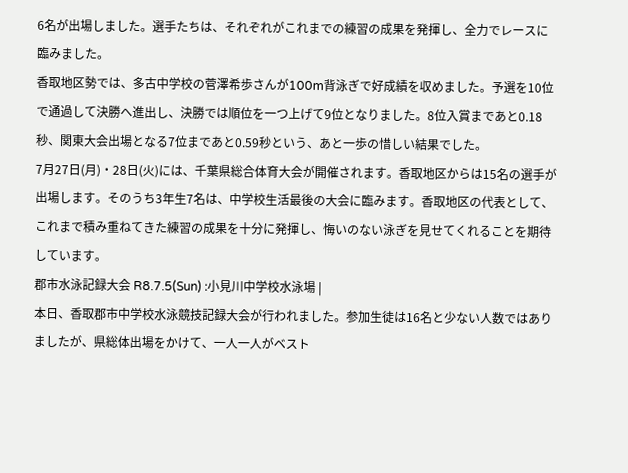6名が出場しました。選手たちは、それぞれがこれまでの練習の成果を発揮し、全力でレースに臨みました。
香取地区勢では、多古中学校の菅澤希歩さんが100m背泳ぎで好成績を収めました。予選を10位で通過して決勝へ進出し、決勝では順位を一つ上げて9位となりました。8位入賞まであと0.18秒、関東大会出場となる7位まであと0.59秒という、あと一歩の惜しい結果でした。
7月27日(月)・28日(火)には、千葉県総合体育大会が開催されます。香取地区からは15名の選手が出場します。そのうち3年生7名は、中学校生活最後の大会に臨みます。香取地区の代表として、これまで積み重ねてきた練習の成果を十分に発揮し、悔いのない泳ぎを見せてくれることを期待しています。
郡市水泳記録大会 R8.7.5(Sun) :小見川中学校水泳場 |
本日、香取郡市中学校水泳競技記録大会が行われました。参加生徒は16名と少ない人数ではありましたが、県総体出場をかけて、一人一人がベスト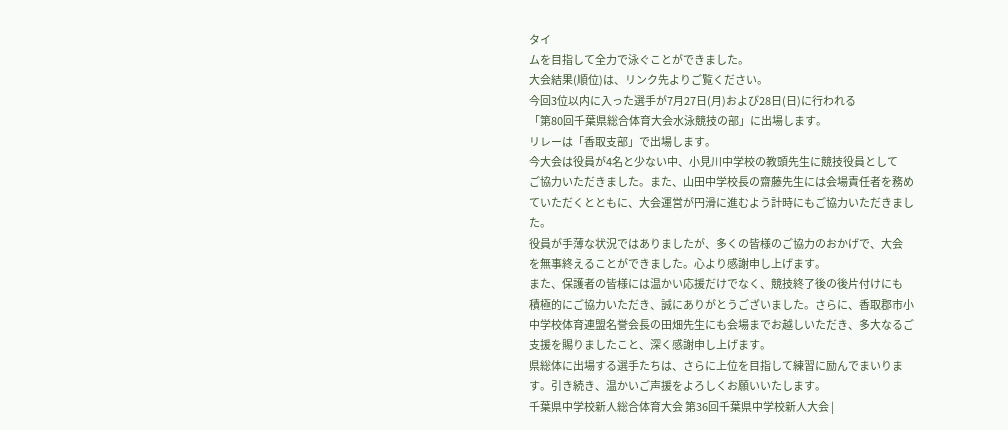タイ
ムを目指して全力で泳ぐことができました。
大会結果(順位)は、リンク先よりご覧ください。
今回3位以内に入った選手が7月27日(月)および28日(日)に行われる
「第80回千葉県総合体育大会水泳競技の部」に出場します。
リレーは「香取支部」で出場します。
今大会は役員が4名と少ない中、小見川中学校の教頭先生に競技役員として
ご協力いただきました。また、山田中学校長の齋藤先生には会場責任者を務め
ていただくとともに、大会運営が円滑に進むよう計時にもご協力いただきまし
た。
役員が手薄な状況ではありましたが、多くの皆様のご協力のおかげで、大会
を無事終えることができました。心より感謝申し上げます。
また、保護者の皆様には温かい応援だけでなく、競技終了後の後片付けにも
積極的にご協力いただき、誠にありがとうございました。さらに、香取郡市小
中学校体育連盟名誉会長の田畑先生にも会場までお越しいただき、多大なるご
支援を賜りましたこと、深く感謝申し上げます。
県総体に出場する選手たちは、さらに上位を目指して練習に励んでまいりま
す。引き続き、温かいご声援をよろしくお願いいたします。
千葉県中学校新人総合体育大会 第36回千葉県中学校新人大会 |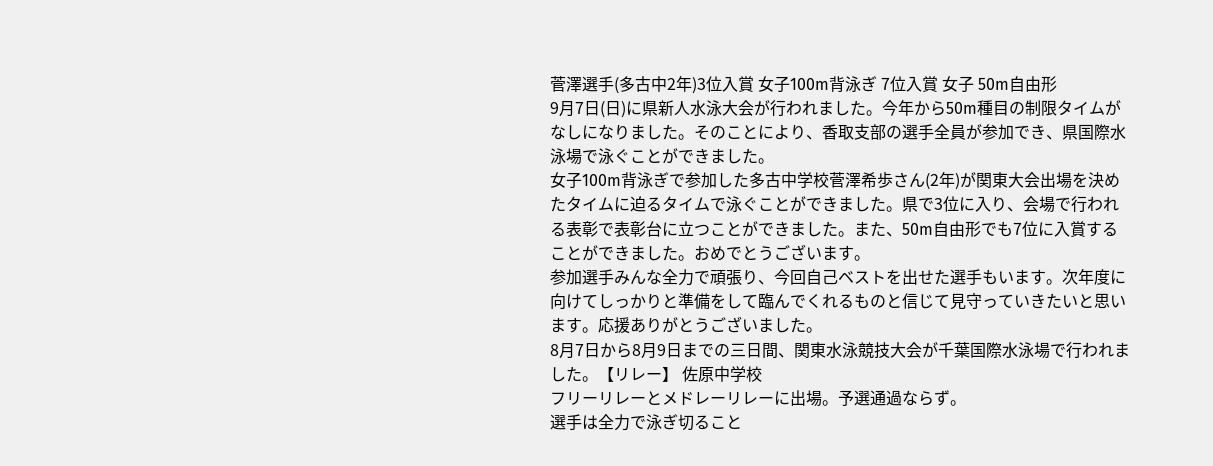菅澤選手(多古中2年)3位入賞 女子100m背泳ぎ 7位入賞 女子 50m自由形
9月7日(日)に県新人水泳大会が行われました。今年から50m種目の制限タイムがなしになりました。そのことにより、香取支部の選手全員が参加でき、県国際水泳場で泳ぐことができました。
女子100m背泳ぎで参加した多古中学校菅澤希歩さん(2年)が関東大会出場を決めたタイムに迫るタイムで泳ぐことができました。県で3位に入り、会場で行われる表彰で表彰台に立つことができました。また、50m自由形でも7位に入賞することができました。おめでとうございます。
参加選手みんな全力で頑張り、今回自己ベストを出せた選手もいます。次年度に向けてしっかりと準備をして臨んでくれるものと信じて見守っていきたいと思います。応援ありがとうございました。
8月7日から8月9日までの三日間、関東水泳競技大会が千葉国際水泳場で行われました。【リレー】 佐原中学校
フリーリレーとメドレーリレーに出場。予選通過ならず。
選手は全力で泳ぎ切ること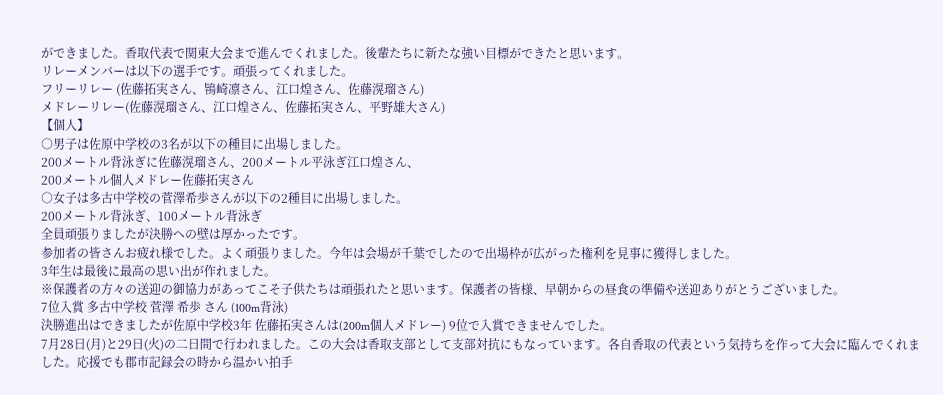ができました。香取代表で関東大会まで進んでくれました。後輩たちに新たな強い目標ができたと思います。
リレーメンバーは以下の選手です。頑張ってくれました。
フリーリレー (佐藤拓実さん、鴇崎凛さん、江口煌さん、佐藤滉瑠さん)
メドレーリレー(佐藤滉瑠さん、江口煌さん、佐藤拓実さん、平野雄大さん)
【個人】
○男子は佐原中学校の3名が以下の種目に出場しました。
200メートル背泳ぎに佐藤滉瑠さん、200メートル平泳ぎ江口煌さん、
200メートル個人メドレー佐藤拓実さん
○女子は多古中学校の菅澤希歩さんが以下の2種目に出場しました。
200メートル背泳ぎ、100メートル背泳ぎ
全員頑張りましたが決勝への壁は厚かったです。
参加者の皆さんお疲れ様でした。よく頑張りました。今年は会場が千葉でしたので出場枠が広がった権利を見事に獲得しました。
3年生は最後に最高の思い出が作れました。
※保護者の方々の送迎の御協力があってこそ子供たちは頑張れたと思います。保護者の皆様、早朝からの昼食の準備や送迎ありがとうございました。
7位入賞 多古中学校 菅澤 希歩 さん (100m背泳)
決勝進出はできましたが佐原中学校3年 佐藤拓実さんは(200m個人メドレー) 9位で入賞できませんでした。
7月28日(月)と29日(火)の二日間で行われました。この大会は香取支部として支部対抗にもなっています。各自香取の代表という気持ちを作って大会に臨んでくれました。応援でも郡市記録会の時から温かい拍手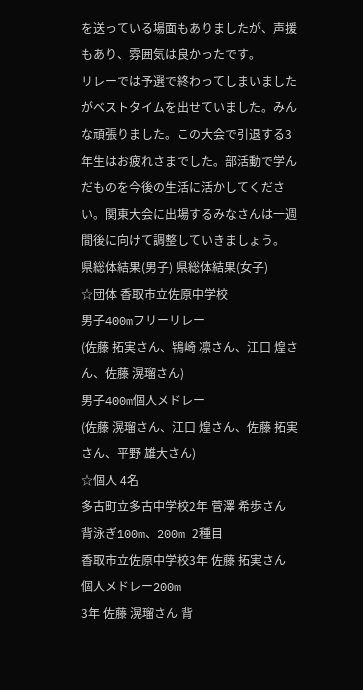を送っている場面もありましたが、声援もあり、雰囲気は良かったです。
リレーでは予選で終わってしまいましたがベストタイムを出せていました。みんな頑張りました。この大会で引退する3年生はお疲れさまでした。部活動で学んだものを今後の生活に活かしてください。関東大会に出場するみなさんは一週間後に向けて調整していきましょう。
県総体結果(男子) 県総体結果(女子)
☆団体 香取市立佐原中学校
男子400mフリーリレー
(佐藤 拓実さん、鴇崎 凛さん、江口 煌さん、佐藤 滉瑠さん)
男子400m個人メドレー
(佐藤 滉瑠さん、江口 煌さん、佐藤 拓実さん、平野 雄大さん)
☆個人 4名
多古町立多古中学校2年 菅澤 希歩さん
背泳ぎ100m、200m 2種目
香取市立佐原中学校3年 佐藤 拓実さん 個人メドレー200m
3年 佐藤 滉瑠さん 背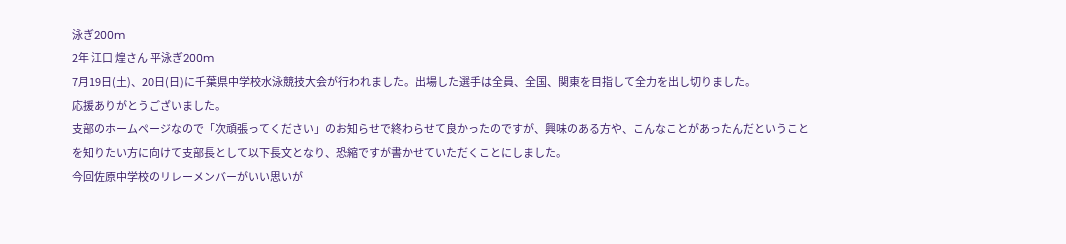泳ぎ200m
2年 江口 煌さん 平泳ぎ200m
7月19日(土)、20日(日)に千葉県中学校水泳競技大会が行われました。出場した選手は全員、全国、関東を目指して全力を出し切りました。
応援ありがとうございました。
支部のホームページなので「次頑張ってください」のお知らせで終わらせて良かったのですが、興味のある方や、こんなことがあったんだということを知りたい方に向けて支部長として以下長文となり、恐縮ですが書かせていただくことにしました。
今回佐原中学校のリレーメンバーがいい思いが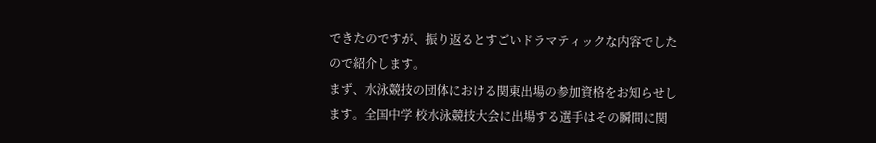できたのですが、振り返るとすごいドラマティックな内容でしたので紹介します。
まず、水泳競技の団体における関東出場の参加資格をお知らせします。全国中学 校水泳競技大会に出場する選手はその瞬間に関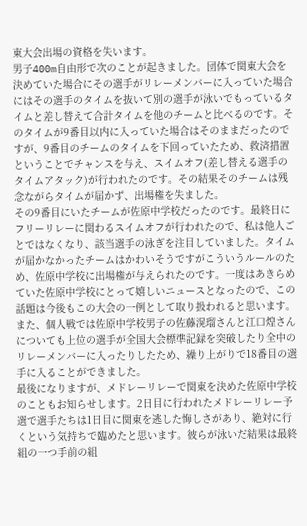東大会出場の資格を失います。
男子400m自由形で次のことが起きました。団体で関東大会を決めていた場合にその選手がリレーメンバーに入っていた場合にはその選手のタイムを抜いて別の選手が泳いでもっているタイムと差し替えて合計タイムを他のチームと比べるのです。そのタイムが9番目以内に入っていた場合はそのままだったのですが、9番目のチームのタイムを下回っていたため、救済措置ということでチャンスを与え、スイムオフ(差し替える選手のタイムアタック)が行われたのです。その結果そのチームは残念ながらタイムが届かず、出場権を失ました。
その9番目にいたチームが佐原中学校だったのです。最終日にフリーリレーに関わるスイムオフが行われたので、私は他人ごとではなくなり、該当選手の泳ぎを注目していました。タイムが届かなかったチームはかわいそうですがこういうルールのため、佐原中学校に出場権が与えられたのです。一度はあきらめていた佐原中学校にとって嬉しいニュースとなったので、この話題は今後もこの大会の一例として取り扱われると思います。
また、個人戦では佐原中学校男子の佐藤滉瑠さんと江口煌さんについても上位の選手が全国大会標準記録を突破したり全中のリレーメンバーに入ったりしたため、繰り上がりで18番目の選手に入ることができました。
最後になりますが、メドレーリレーで関東を決めた佐原中学校のこともお知らせします。2日目に行われたメドレーリレー予選で選手たちは1日目に関東を逃した悔しさがあり、絶対に行くという気持ちで臨めたと思います。彼らが泳いだ結果は最終組の一つ手前の組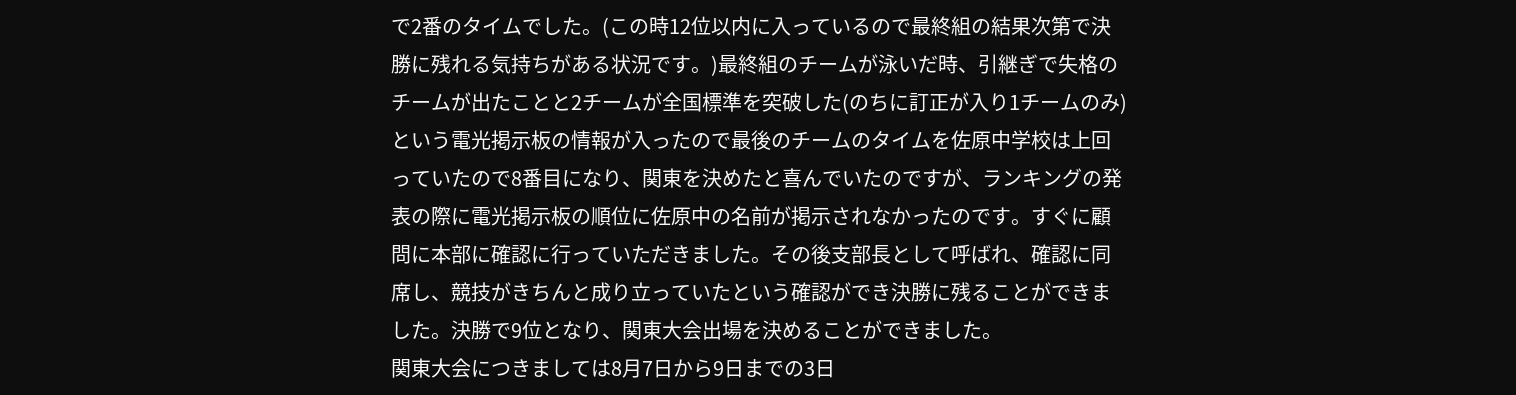で2番のタイムでした。(この時12位以内に入っているので最終組の結果次第で決勝に残れる気持ちがある状況です。)最終組のチームが泳いだ時、引継ぎで失格のチームが出たことと2チームが全国標準を突破した(のちに訂正が入り1チームのみ)という電光掲示板の情報が入ったので最後のチームのタイムを佐原中学校は上回っていたので8番目になり、関東を決めたと喜んでいたのですが、ランキングの発表の際に電光掲示板の順位に佐原中の名前が掲示されなかったのです。すぐに顧問に本部に確認に行っていただきました。その後支部長として呼ばれ、確認に同席し、競技がきちんと成り立っていたという確認ができ決勝に残ることができました。決勝で9位となり、関東大会出場を決めることができました。
関東大会につきましては8月7日から9日までの3日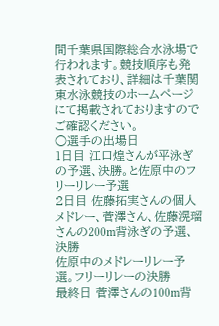間千葉県国際総合水泳場で行われます。競技順序も発表されており、詳細は千葉関東水泳競技のホームページにて掲載されておりますのでご確認ください。
○選手の出場日
1日目 江口煌さんが平泳ぎの予選、決勝。と佐原中のフリーリレー予選
2日目 佐藤拓実さんの個人メドレー、菅澤さん、佐藤滉瑠さんの200m背泳ぎの予選、決勝
佐原中のメドレーリレー予選。フリーリレーの決勝
最終日 菅澤さんの100m背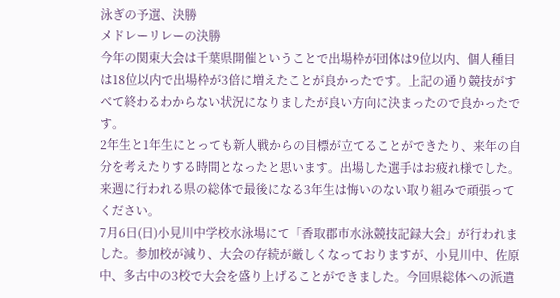泳ぎの予選、決勝
メドレーリレーの決勝
今年の関東大会は千葉県開催ということで出場枠が団体は9位以内、個人種目は18位以内で出場枠が3倍に増えたことが良かったです。上記の通り競技がすべて終わるわからない状況になりましたが良い方向に決まったので良かったです。
2年生と1年生にとっても新人戦からの目標が立てることができたり、来年の自分を考えたりする時間となったと思います。出場した選手はお疲れ様でした。来週に行われる県の総体で最後になる3年生は悔いのない取り組みで頑張ってください。
7月6日(日)小見川中学校水泳場にて「香取郡市水泳競技記録大会」が行われました。参加校が減り、大会の存続が厳しくなっておりますが、小見川中、佐原中、多古中の3校で大会を盛り上げることができました。今回県総体への派遣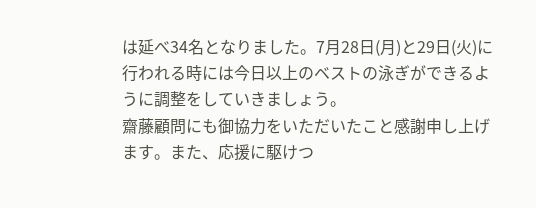は延べ34名となりました。7月28日(月)と29日(火)に行われる時には今日以上のベストの泳ぎができるように調整をしていきましょう。
齋藤顧問にも御協力をいただいたこと感謝申し上げます。また、応援に駆けつ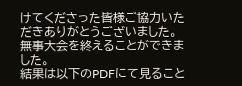けてくださった皆様ご協力いただきありがとうございました。無事大会を終えることができました。
結果は以下のPDFにて見ること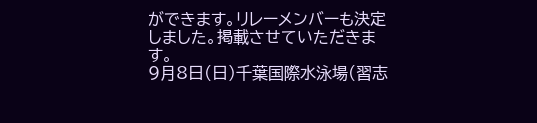ができます。リレーメンバーも決定しました。掲載させていただきます。
9月8日(日)千葉国際水泳場(習志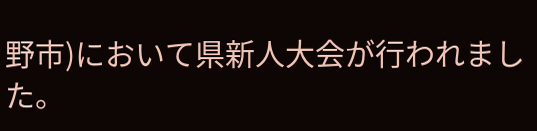野市)において県新人大会が行われました。